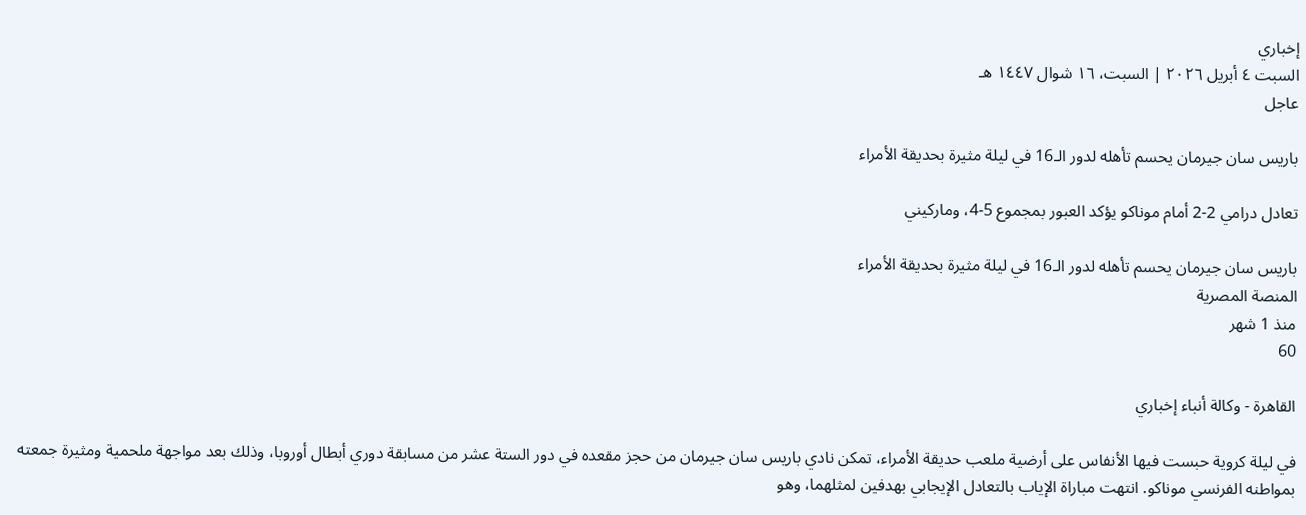إخباري
السبت ٤ أبريل ٢٠٢٦ | السبت، ١٦ شوال ١٤٤٧ هـ
عاجل

باريس سان جيرمان يحسم تأهله لدور الـ16 في ليلة مثيرة بحديقة الأمراء

تعادل درامي 2-2 أمام موناكو يؤكد العبور بمجموع 5-4، وماركيني

باريس سان جيرمان يحسم تأهله لدور الـ16 في ليلة مثيرة بحديقة الأمراء
المنصة المصرية
منذ 1 شهر
60

القاهرة - وكالة أنباء إخباري

في ليلة كروية حبست فيها الأنفاس على أرضية ملعب حديقة الأمراء، تمكن نادي باريس سان جيرمان من حجز مقعده في دور الستة عشر من مسابقة دوري أبطال أوروبا، وذلك بعد مواجهة ملحمية ومثيرة جمعته بمواطنه الفرنسي موناكو. انتهت مباراة الإياب بالتعادل الإيجابي بهدفين لمثلهما، وهو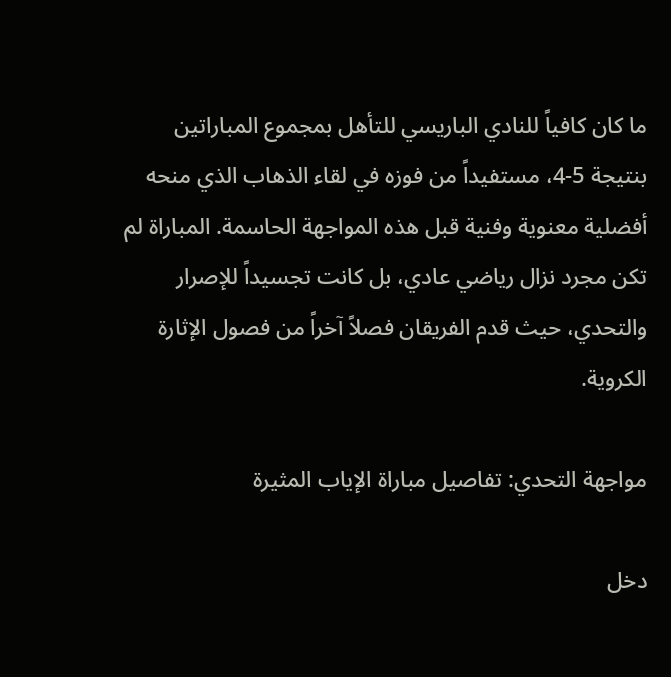ما كان كافياً للنادي الباريسي للتأهل بمجموع المباراتين بنتيجة 5-4، مستفيداً من فوزه في لقاء الذهاب الذي منحه أفضلية معنوية وفنية قبل هذه المواجهة الحاسمة. المباراة لم تكن مجرد نزال رياضي عادي، بل كانت تجسيداً للإصرار والتحدي، حيث قدم الفريقان فصلاً آخراً من فصول الإثارة الكروية.

مواجهة التحدي: تفاصيل مباراة الإياب المثيرة

دخل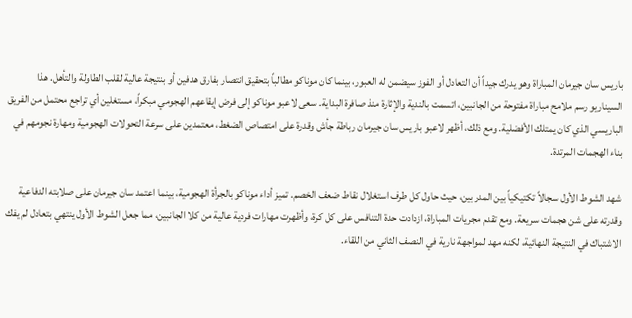باريس سان جيرمان المباراة وهو يدرك جيداً أن التعادل أو الفوز سيضمن له العبور، بينما كان موناكو مطالباً بتحقيق انتصار بفارق هدفين أو بنتيجة عالية لقلب الطاولة والتأهل. هذا السيناريو رسم ملامح مباراة مفتوحة من الجانبين، اتسمت بالندية والإثارة منذ صافرة البداية. سعى لاعبو موناكو إلى فرض إيقاعهم الهجومي مبكراً، مستغلين أي تراجع محتمل من الفريق الباريسي الذي كان يمتلك الأفضلية. ومع ذلك، أظهر لاعبو باريس سان جيرمان رباطة جأش وقدرة على امتصاص الضغط، معتمدين على سرعة التحولات الهجومية ومهارة نجومهم في بناء الهجمات المرتدة.

شهد الشوط الأول سجالاً تكتيكياً بين المدربين، حيث حاول كل طرف استغلال نقاط ضعف الخصم. تميز أداء موناكو بالجرأة الهجومية، بينما اعتمد سان جيرمان على صلابته الدفاعية وقدرته على شن هجمات سريعة. ومع تقدم مجريات المباراة، ازدادت حدة التنافس على كل كرة، وأظهرت مهارات فردية عالية من كلا الجانبين، مما جعل الشوط الأول ينتهي بتعادل لم يفك الاشتباك في النتيجة النهائية، لكنه مهد لمواجهة نارية في النصف الثاني من اللقاء.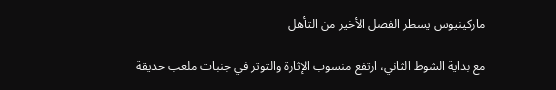ماركينيوس يسطر الفصل الأخير من التأهل

مع بداية الشوط الثاني، ارتفع منسوب الإثارة والتوتر في جنبات ملعب حديقة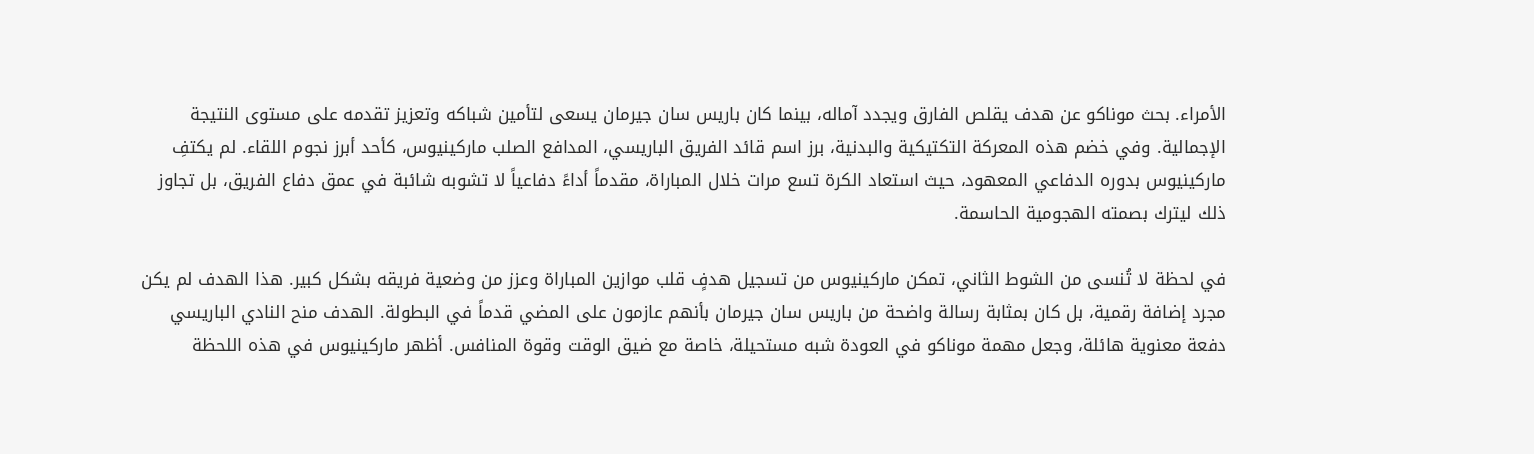الأمراء. بحث موناكو عن هدف يقلص الفارق ويجدد آماله، بينما كان باريس سان جيرمان يسعى لتأمين شباكه وتعزيز تقدمه على مستوى النتيجة الإجمالية. وفي خضم هذه المعركة التكتيكية والبدنية، برز اسم قائد الفريق الباريسي، المدافع الصلب ماركينيوس، كأحد أبرز نجوم اللقاء. لم يكتفِ ماركينيوس بدوره الدفاعي المعهود، حيث استعاد الكرة تسع مرات خلال المباراة، مقدماً أداءً دفاعياً لا تشوبه شائبة في عمق دفاع الفريق، بل تجاوز ذلك ليترك بصمته الهجومية الحاسمة.

في لحظة لا تُنسى من الشوط الثاني، تمكن ماركينيوس من تسجيل هدفٍ قلب موازين المباراة وعزز من وضعية فريقه بشكل كبير. هذا الهدف لم يكن مجرد إضافة رقمية، بل كان بمثابة رسالة واضحة من باريس سان جيرمان بأنهم عازمون على المضي قدماً في البطولة. الهدف منح النادي الباريسي دفعة معنوية هائلة، وجعل مهمة موناكو في العودة شبه مستحيلة، خاصة مع ضيق الوقت وقوة المنافس. أظهر ماركينيوس في هذه اللحظة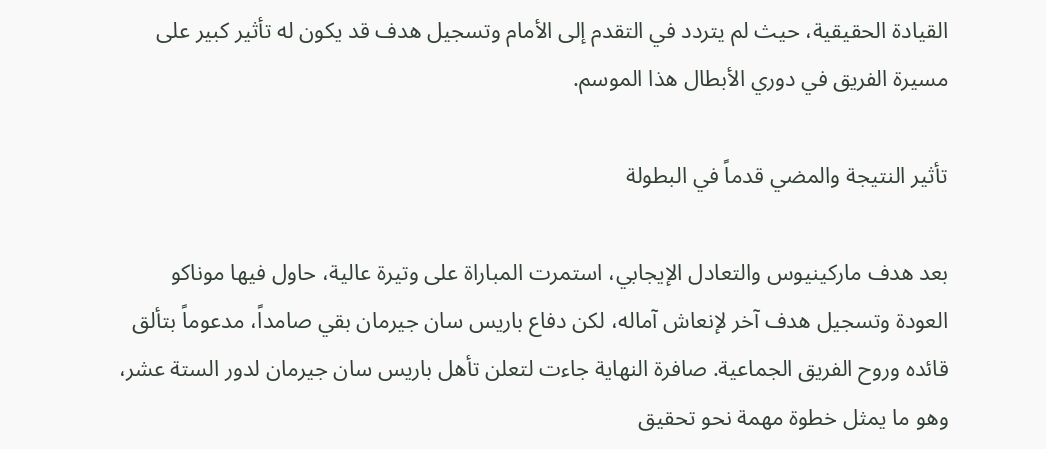القيادة الحقيقية، حيث لم يتردد في التقدم إلى الأمام وتسجيل هدف قد يكون له تأثير كبير على مسيرة الفريق في دوري الأبطال هذا الموسم.

تأثير النتيجة والمضي قدماً في البطولة

بعد هدف ماركينيوس والتعادل الإيجابي، استمرت المباراة على وتيرة عالية، حاول فيها موناكو العودة وتسجيل هدف آخر لإنعاش آماله، لكن دفاع باريس سان جيرمان بقي صامداً، مدعوماً بتألق قائده وروح الفريق الجماعية. صافرة النهاية جاءت لتعلن تأهل باريس سان جيرمان لدور الستة عشر، وهو ما يمثل خطوة مهمة نحو تحقيق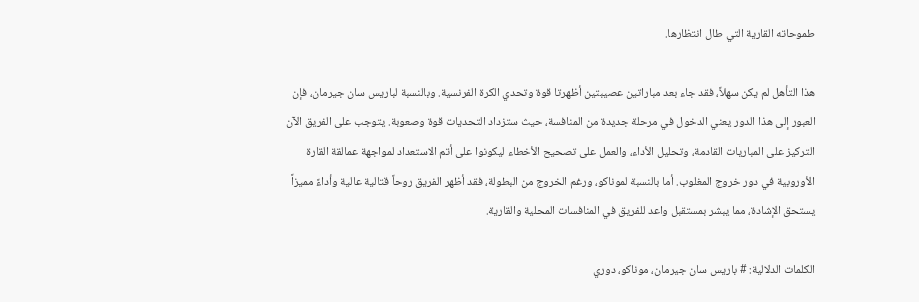طموحاته القارية التي طال انتظارها.

هذا التأهل لم يكن سهلاً، فقد جاء بعد مباراتين عصيبتين أظهرتا قوة وتحدي الكرة الفرنسية. وبالنسبة لباريس سان جيرمان، فإن العبور إلى هذا الدور يعني الدخول في مرحلة جديدة من المنافسة، حيث ستزداد التحديات قوة وصعوبة. يتوجب على الفريق الآن التركيز على المباريات القادمة، وتحليل الأداء، والعمل على تصحيح الأخطاء ليكونوا على أتم الاستعداد لمواجهة عمالقة القارة الأوروبية في دور خروج المغلوب. أما بالنسبة لموناكو، ورغم الخروج من البطولة، فقد أظهر الفريق روحاً قتالية عالية وأداءً مميزاً يستحق الإشادة، مما يبشر بمستقبل واعد للفريق في المنافسات المحلية والقارية.

الكلمات الدلالية: # باريس سان جيرمان، موناكو، دوري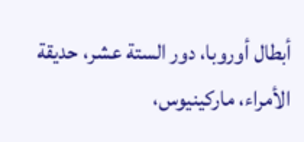أبطال أوروبا، دور الستة عشر، حديقة الأمراء، ماركينيوس،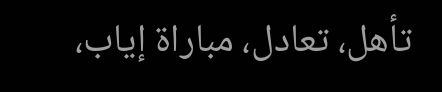تأهل، تعادل، مباراة إياب،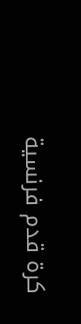كرة قدم فرنسية